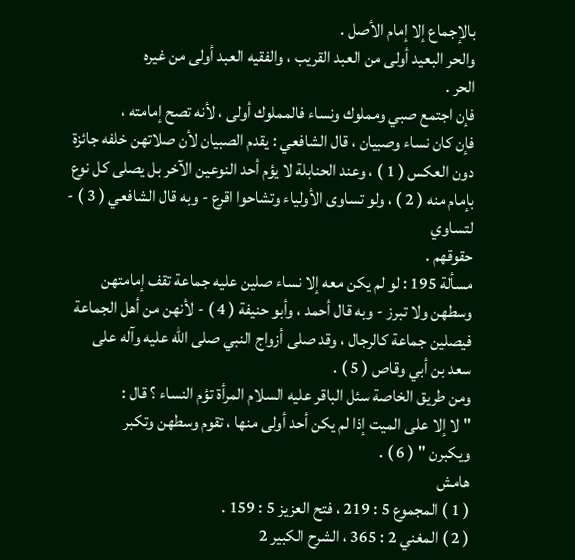بالإجماع إلا إمام الأصل .
والحر البعيد أولى من العبد القريب ، والفقيه العبد أولى من غيره
الحر .
فإن اجتمع صبي ومملوك ونساء فالمملوك أولى ، لأنه تصح إمامته ،
فإن كان نساء وصبيان ، قال الشافعي : يقدم الصبيان لأن صلاتهن خلفه جائزة
دون العكس ( 1 ) ، وعند الحنابلة لا يؤم أحد النوعين الآخر بل يصلى كل نوع
بإمام منه ( 2 ) ، ولو تساوى الأولياء وتشاحوا اقرع - وبه قال الشافعي ( 3 ) - لتساوي
حقوقهم .
مسألة 195 : لو لم يكن معه إلا نساء صلين عليه جماعة تقف إمامتهن
وسطهن ولا تبرز - وبه قال أحمد ، وأبو حنيفة ( 4 ) - لأنهن من أهل الجماعة
فيصلين جماعة كالرجال ، وقد صلى أزواج النبي صلى الله عليه وآله على
سعد بن أبي وقاص ( 5 ) .
ومن طريق الخاصة سئل الباقر عليه السلام المرأة تؤم النساء ؟ قال :
" لا إلا على الميت إذا لم يكن أحد أولى منها ، تقوم وسطهن وتكبر
ويكبرن " ( 6 ) .
هامش
( 1 ) المجموع 5 : 219 ، فتح العزيز 5 : 159 .
( 2 ) المغني 2 : 365 ، الشرح الكبير 2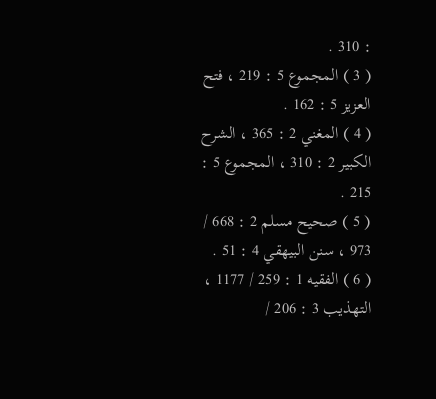: 310 .
( 3 ) المجموع 5 : 219 ، فتح العزيز 5 : 162 .
( 4 ) المغني 2 : 365 ، الشرح الكبير 2 : 310 ، المجموع 5 : 215 .
( 5 ) صحيح مسلم 2 : 668 / 973 ، سنن البيهقي 4 : 51 .
( 6 ) الفقيه 1 : 259 / 1177 ، التهذيب 3 : 206 /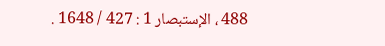488 ، الإستبصار 1 : 427 / 1648 .